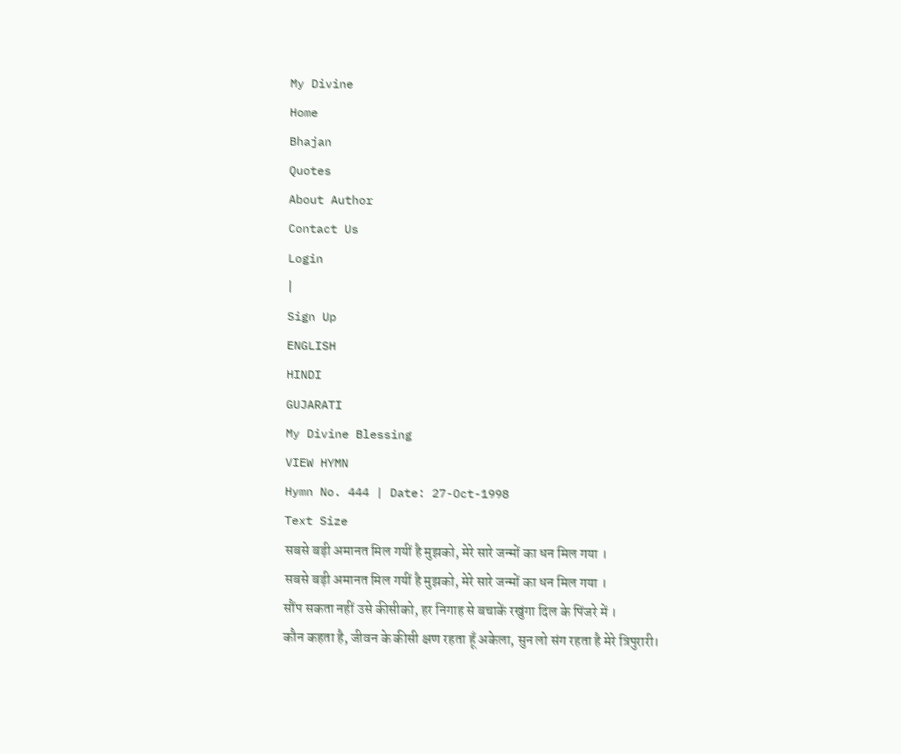My Divine
Home
Bhajan
Quotes
About Author
Contact Us
Login
|
Sign Up
ENGLISH
HINDI
GUJARATI
My Divine Blessing
VIEW HYMN
Hymn No. 444 | Date: 27-Oct-1998
Text Size
सबसे बड़ी अमानत मिल गयीं है मुझको, मेरे सारे जन्मों का धन मिल गया ।
सबसे बड़ी अमानत मिल गयीं है मुझको, मेरे सारे जन्मों का धन मिल गया ।
सौंप सकता नहीं उसे कीसीको, हर निगाह से बचाकें रखुंगा दिल के पिंजरे में ।
कौन कहता है, जीवन के कीसी क्षण रहता हूँ अकेला, सुन लो संग रहता है मेरे त्रिपुरारी।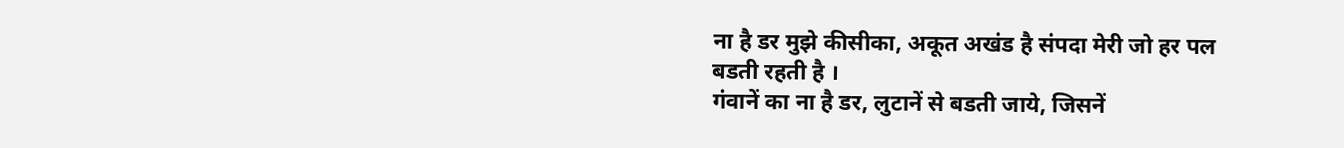ना है डर मुझे कीसीका, अकूत अखंड है संपदा मेरी जो हर पल बडती रहती है ।
गंवानें का ना है डर, लुटानें से बडती जाये, जिसनें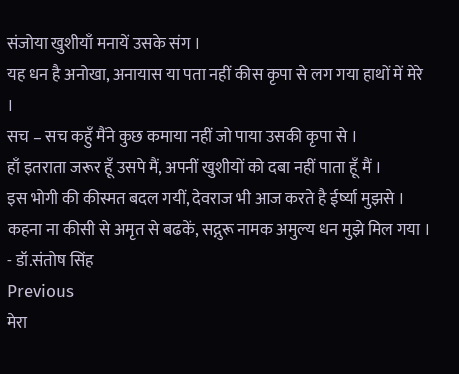संजोया खुशीयाँ मनायें उसके संग ।
यह धन है अनोखा, अनायास या पता नहीं कीस कृपा से लग गया हाथों में मेरे ।
सच – सच कहुँ मैंने कुछ कमाया नहीं जो पाया उसकी कृपा से ।
हाँ इतराता जरूर हूँ उसपे मैं, अपनीं खुशीयों को दबा नहीं पाता हूँ मैं ।
इस भोगी की कीस्मत बदल गयीं, देवराज भी आज करते है ईर्ष्या मुझसे ।
कहना ना कीसी से अमृत से बढकें, सद्गुरू नामक अमुल्य धन मुझे मिल गया ।
- डॉ.संतोष सिंह
Previous
मेरा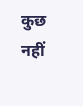कुछ नहीं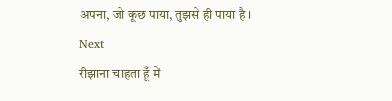अपना, जो कूछ पाया, तुझसे ही पाया है ।
Next
रीझाना चाहता हूँ में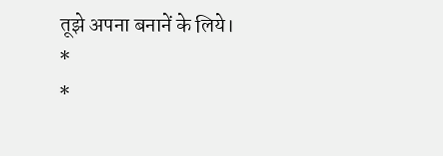तूझे अपना बनानें के लिये।
*
*